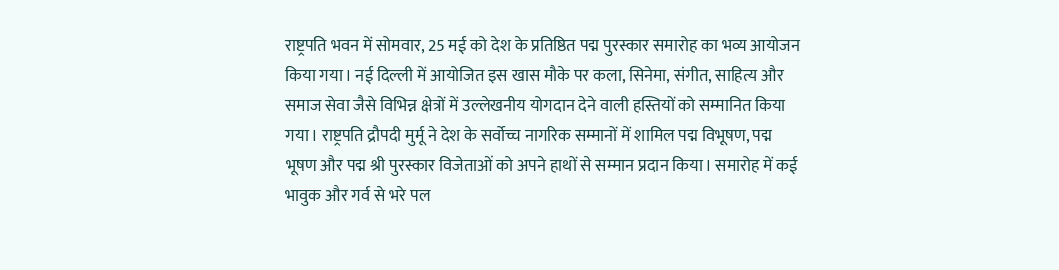राष्ट्रपति भवन में सोमवार, 25 मई को देश के प्रतिष्ठित पद्म पुरस्कार समारोह का भव्य आयोजन किया गया। नई दिल्ली में आयोजित इस खास मौके पर कला, सिनेमा, संगीत, साहित्य और समाज सेवा जैसे विभिन्न क्षेत्रों में उल्लेखनीय योगदान देने वाली हस्तियों को सम्मानित किया गया। राष्ट्रपति द्रौपदी मुर्मू ने देश के सर्वोच्च नागरिक सम्मानों में शामिल पद्म विभूषण, पद्म भूषण और पद्म श्री पुरस्कार विजेताओं को अपने हाथों से सम्मान प्रदान किया। समारोह में कई भावुक और गर्व से भरे पल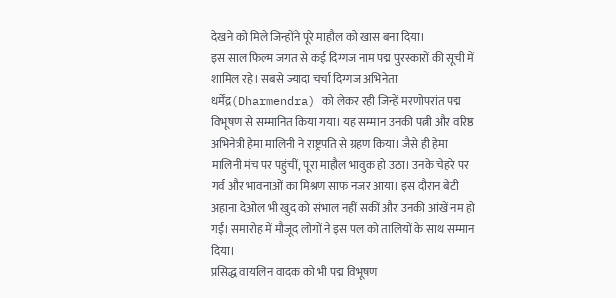देखने को मिले जिन्होंने पूरे माहौल को खास बना दिया।
इस साल फिल्म जगत से कई दिग्गज नाम पद्म पुरस्कारों की सूची में शामिल रहे। सबसे ज्यादा चर्चा दिग्गज अभिनेता धर्मेंद्र(Dharmendra) को लेकर रही जिन्हें मरणोपरांत पद्म विभूषण से सम्मानित किया गया। यह सम्मान उनकी पत्नी और वरिष्ठ अभिनेत्री हेमा मालिनी ने राष्ट्रपति से ग्रहण किया। जैसे ही हेमा मालिनी मंच पर पहुंचीं, पूरा माहौल भावुक हो उठा। उनके चेहरे पर गर्व और भावनाओं का मिश्रण साफ नजर आया। इस दौरान बेटी अहाना देओल भी खुद को संभाल नहीं सकीं और उनकी आंखें नम हो गईं। समारोह में मौजूद लोगों ने इस पल को तालियों के साथ सम्मान दिया।
प्रसिद्ध वायलिन वादक को भी पद्म विभूषण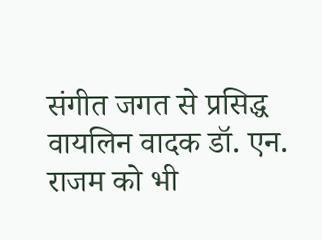संगीत जगत से प्रसिद्ध वायलिन वादक डॉ. एन. राजम को भी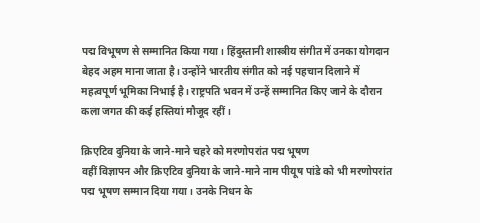पद्म विभूषण से सम्मानित किया गया। हिंदुस्तानी शास्त्रीय संगीत में उनका योगदान बेहद अहम माना जाता है। उन्होंने भारतीय संगीत को नई पहचान दिलाने में महत्वपूर्ण भूमिका निभाई है। राष्ट्रपति भवन में उन्हें सम्मानित किए जाने के दौरान कला जगत की कई हस्तियां मौजूद रहीं।

क्रिएटिव दुनिया के जाने-माने चहरे को मरणोपरांत पद्म भूषण
वहीं विज्ञापन और क्रिएटिव दुनिया के जाने-माने नाम पीयूष पांडे को भी मरणोपरांत पद्म भूषण सम्मान दिया गया। उनके निधन के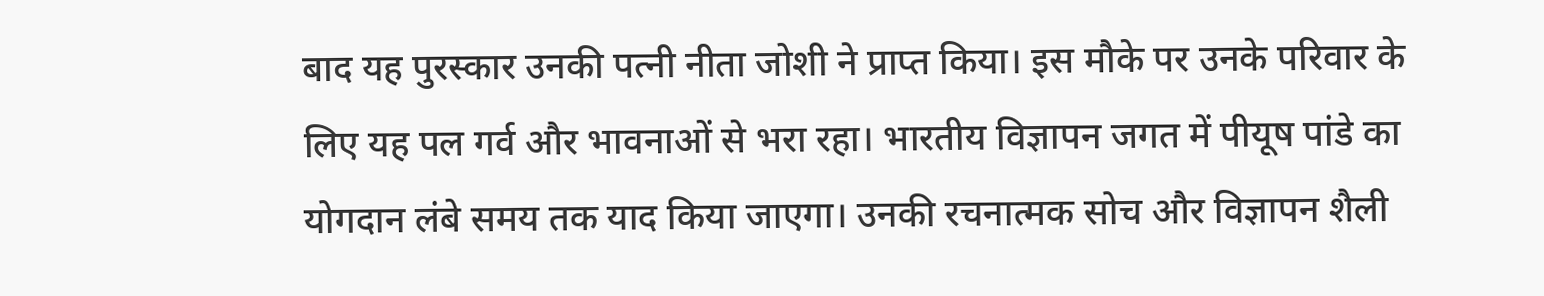बाद यह पुरस्कार उनकी पत्नी नीता जोशी ने प्राप्त किया। इस मौके पर उनके परिवार के लिए यह पल गर्व और भावनाओं से भरा रहा। भारतीय विज्ञापन जगत में पीयूष पांडे का योगदान लंबे समय तक याद किया जाएगा। उनकी रचनात्मक सोच और विज्ञापन शैली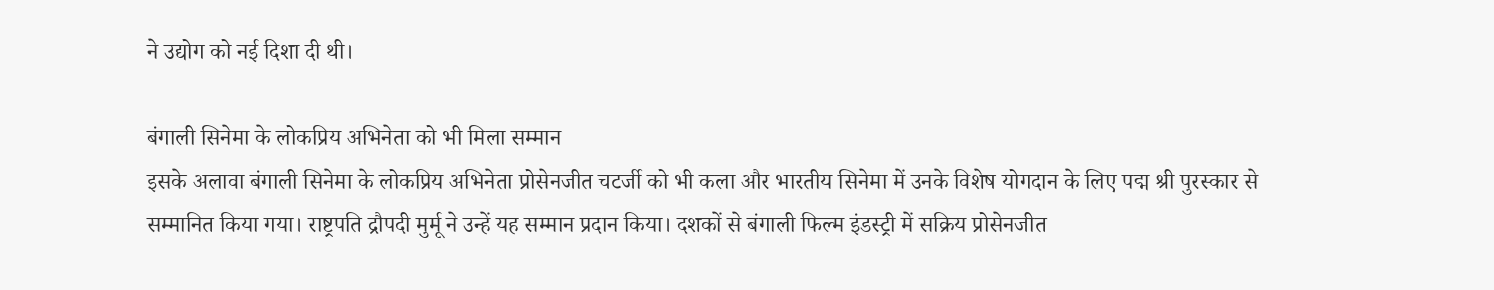ने उद्योग को नई दिशा दी थी।

बंगाली सिनेमा के लोकप्रिय अभिनेता को भी मिला सम्मान
इसके अलावा बंगाली सिनेमा के लोकप्रिय अभिनेता प्रोसेनजीत चटर्जी को भी कला और भारतीय सिनेमा में उनके विशेष योगदान के लिए पद्म श्री पुरस्कार से सम्मानित किया गया। राष्ट्रपति द्रौपदी मुर्मू ने उन्हें यह सम्मान प्रदान किया। दशकों से बंगाली फिल्म इंडस्ट्री में सक्रिय प्रोसेनजीत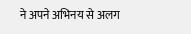ने अपने अभिनय से अलग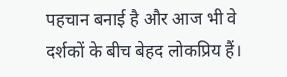पहचान बनाई है और आज भी वे दर्शकों के बीच बेहद लोकप्रिय हैं।